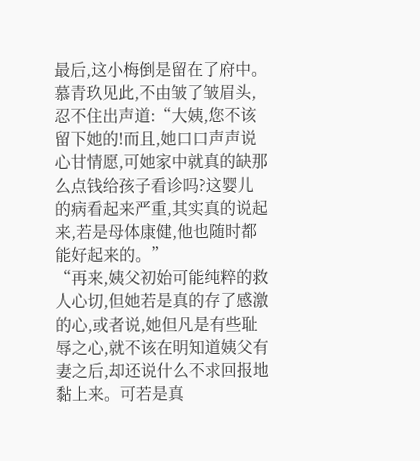最后,这小梅倒是留在了府中。
慕青玖见此,不由皱了皱眉头,忍不住出声道:“大姨,您不该留下她的!而且,她口口声声说心甘情愿,可她家中就真的缺那么点钱给孩子看诊吗?这婴儿的病看起来严重,其实真的说起来,若是母体康健,他也随时都能好起来的。”
“再来,姨父初始可能纯粹的救人心切,但她若是真的存了感激的心,或者说,她但凡是有些耻辱之心,就不该在明知道姨父有妻之后,却还说什么不求回报地黏上来。可若是真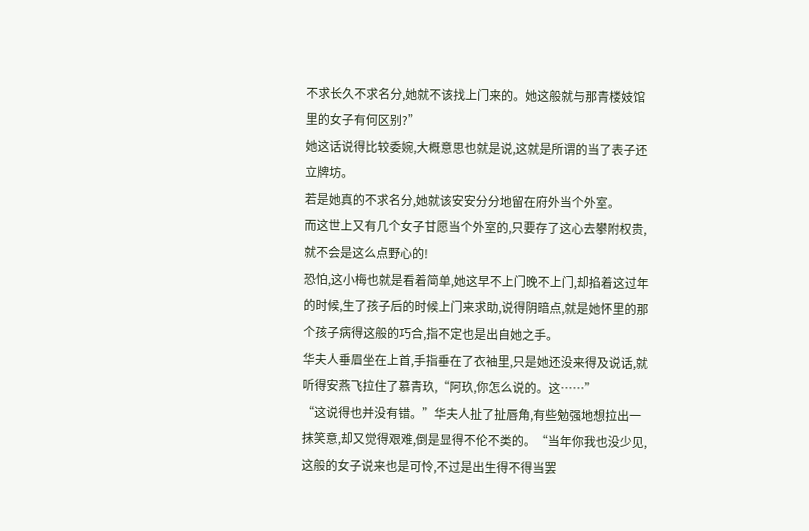不求长久不求名分,她就不该找上门来的。她这般就与那青楼妓馆里的女子有何区别?”
她这话说得比较委婉,大概意思也就是说,这就是所谓的当了表子还立牌坊。
若是她真的不求名分,她就该安安分分地留在府外当个外室。
而这世上又有几个女子甘愿当个外室的,只要存了这心去攀附权贵,就不会是这么点野心的!
恐怕,这小梅也就是看着简单,她这早不上门晚不上门,却掐着这过年的时候,生了孩子后的时候上门来求助,说得阴暗点,就是她怀里的那个孩子病得这般的巧合,指不定也是出自她之手。
华夫人垂眉坐在上首,手指垂在了衣袖里,只是她还没来得及说话,就听得安燕飞拉住了慕青玖,“阿玖,你怎么说的。这……”
“这说得也并没有错。”华夫人扯了扯唇角,有些勉强地想拉出一抹笑意,却又觉得艰难,倒是显得不伦不类的。“当年你我也没少见,这般的女子说来也是可怜,不过是出生得不得当罢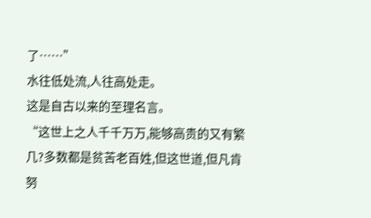了……”
水往低处流,人往高处走。
这是自古以来的至理名言。
“这世上之人千千万万,能够高贵的又有繁几?多数都是贫苦老百姓,但这世道,但凡肯努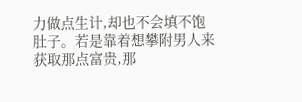力做点生计,却也不会填不饱肚子。若是靠着想攀附男人来获取那点富贵,那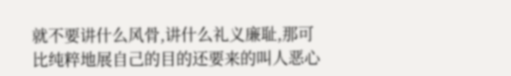就不要讲什么风骨,讲什么礼义廉耻,那可比纯粹地展自己的目的还要来的叫人恶心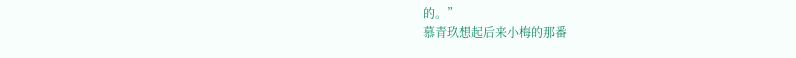的。”
慕青玖想起后来小梅的那番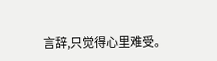言辞,只觉得心里难受。